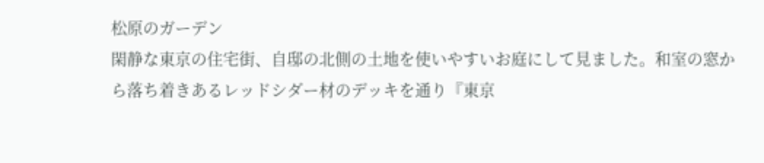松原のガーデン
閑静な東京の住宅街、自邸の北側の土地を使いやすいお庭にして見ました。和室の窓から落ち着きあるレッドシダー材のデッキを通り『東京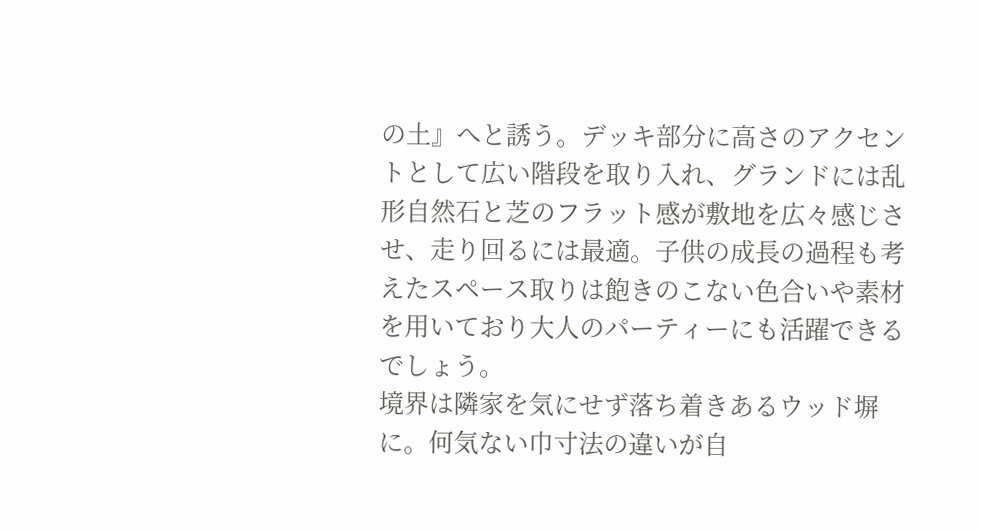の土』へと誘う。デッキ部分に高さのアクセントとして広い階段を取り入れ、グランドには乱形自然石と芝のフラット感が敷地を広々感じさせ、走り回るには最適。子供の成長の過程も考えたスペース取りは飽きのこない色合いや素材を用いており大人のパーティーにも活躍できるでしょう。
境界は隣家を気にせず落ち着きあるウッド塀に。何気ない巾寸法の違いが自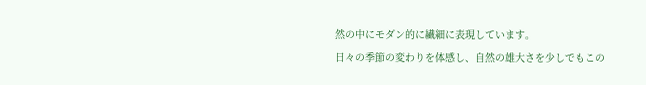然の中にモダン的に繊細に表現しています。
日々の季節の変わりを体感し、自然の雄大さを少しでもこの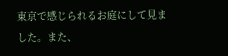東京で感じられるお庭にして見ました。また、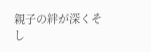親子の絆が深くそし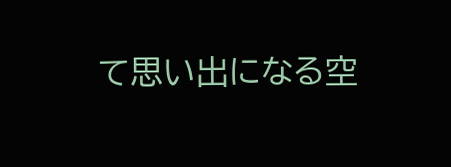て思い出になる空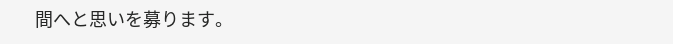間へと思いを募ります。